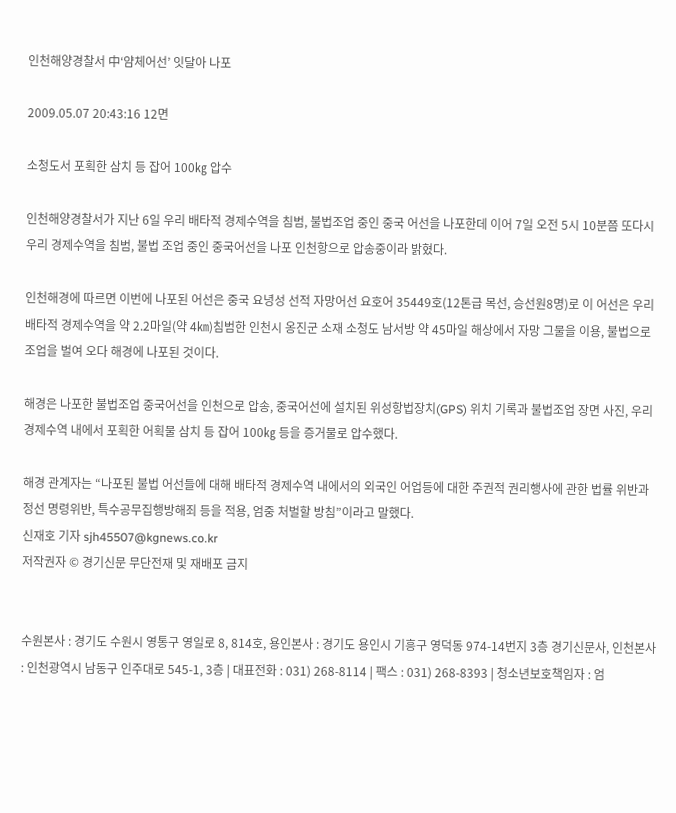인천해양경찰서 中‘얌체어선’ 잇달아 나포

2009.05.07 20:43:16 12면

소청도서 포획한 삼치 등 잡어 100㎏ 압수

인천해양경찰서가 지난 6일 우리 배타적 경제수역을 침범, 불법조업 중인 중국 어선을 나포한데 이어 7일 오전 5시 10분쯤 또다시 우리 경제수역을 침범, 불법 조업 중인 중국어선을 나포 인천항으로 압송중이라 밝혔다.

인천해경에 따르면 이번에 나포된 어선은 중국 요녕성 선적 자망어선 요호어 35449호(12톤급 목선, 승선원8명)로 이 어선은 우리 배타적 경제수역을 약 2.2마일(약 4㎞)침범한 인천시 옹진군 소재 소청도 남서방 약 45마일 해상에서 자망 그물을 이용, 불법으로 조업을 벌여 오다 해경에 나포된 것이다.

해경은 나포한 불법조업 중국어선을 인천으로 압송, 중국어선에 설치된 위성항법장치(GPS) 위치 기록과 불법조업 장면 사진, 우리 경제수역 내에서 포획한 어획물 삼치 등 잡어 100㎏ 등을 증거물로 압수했다.

해경 관계자는 “나포된 불법 어선들에 대해 배타적 경제수역 내에서의 외국인 어업등에 대한 주권적 권리행사에 관한 법률 위반과 정선 명령위반, 특수공무집행방해죄 등을 적용, 엄중 처벌할 방침”이라고 말했다.
신재호 기자 sjh45507@kgnews.co.kr
저작권자 © 경기신문 무단전재 및 재배포 금지


수원본사 : 경기도 수원시 영통구 영일로 8, 814호, 용인본사 : 경기도 용인시 기흥구 영덕동 974-14번지 3층 경기신문사, 인천본사 : 인천광역시 남동구 인주대로 545-1, 3층 | 대표전화 : 031) 268-8114 | 팩스 : 031) 268-8393 | 청소년보호책임자 : 엄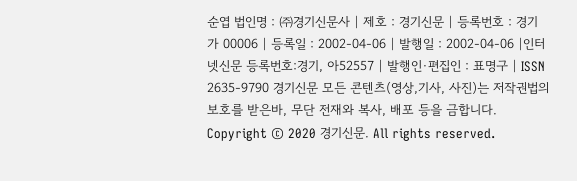순엽 법인명 : ㈜경기신문사 | 제호 : 경기신문 | 등록번호 : 경기 가 00006 | 등록일 : 2002-04-06 | 발행일 : 2002-04-06 |인터넷신문 등록번호:경기, 아52557 | 발행인·편집인 : 표명구 | ISSN 2635-9790 경기신문 모든 콘텐츠(영상,기사, 사진)는 저작권법의 보호를 받은바, 무단 전재와 복사, 배포 등을 금합니다. Copyright © 2020 경기신문. All rights reserved.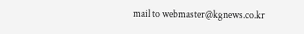mail to webmaster@kgnews.co.kr